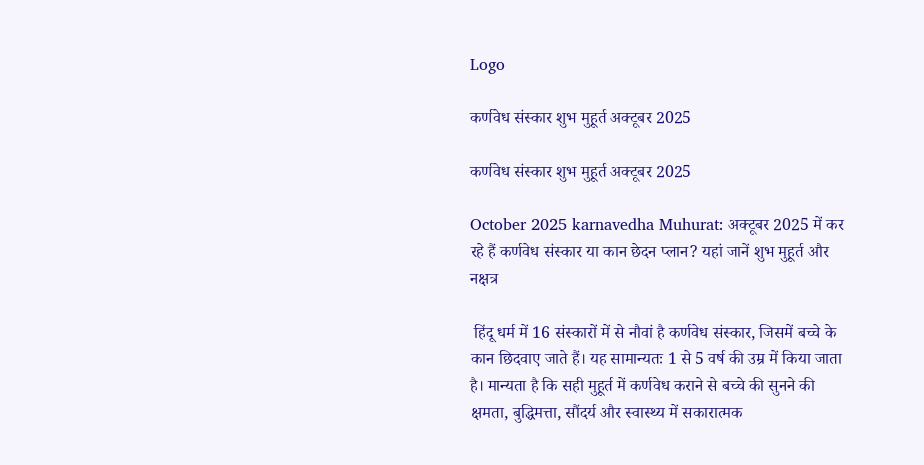Logo

कर्णवेध संस्कार शुभ मुहूर्त अक्टूबर 2025

कर्णवेध संस्कार शुभ मुहूर्त अक्टूबर 2025

October 2025 karnavedha Muhurat: अक्टूबर 2025 में कर रहे हैं कर्णवेध संस्कार या कान छेदन प्लान? यहां जानें शुभ मुहूर्त और नक्षत्र

 हिंदू धर्म में 16 संस्कारों में से नौवां है कर्णवेध संस्कार, जिसमें बच्चे के कान छिदवाए जाते हैं। यह सामान्यतः 1 से 5 वर्ष की उम्र में किया जाता है। मान्यता है कि सही मुहूर्त में कर्णवेध कराने से बच्चे की सुनने की क्षमता, बुद्धिमत्ता, सौंदर्य और स्वास्थ्य में सकारात्मक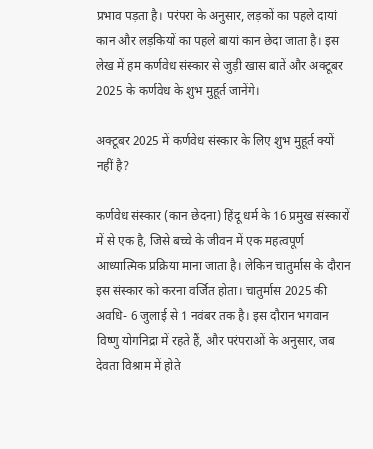प्रभाव पड़ता है। परंपरा के अनुसार, लड़कों का पहले दायां कान और लड़कियों का पहले बायां कान छेदा जाता है। इस लेख में हम कर्णवेध संस्कार से जुड़ी खास बातें और अक्टूबर 2025 के कर्णवेध के शुभ मुहूर्त जानेंगे।

अक्टूबर 2025 में कर्णवेध संस्कार के लिए शुभ मुहूर्त क्यों नहीं है?

कर्णवेध संस्कार (कान छेदना) हिंदू धर्म के 16 प्रमुख संस्कारों में से एक है, जिसे बच्चे के जीवन में एक महत्वपूर्ण आध्यात्मिक प्रक्रिया माना जाता है। लेकिन चातुर्मास के दौरान इस संस्कार को करना वर्जित होता। चातुर्मास 2025 की अवधि- 6 जुलाई से 1 नवंबर तक है। इस दौरान भगवान विष्णु योगनिद्रा में रहते हैं, और परंपराओं के अनुसार, जब देवता विश्राम में होते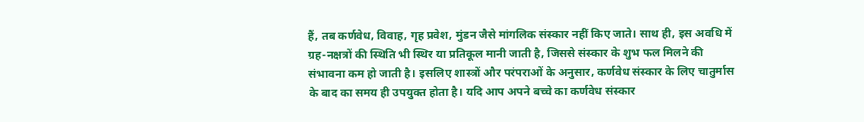हैं, तब कर्णवेध, विवाह, गृह प्रवेश, मुंडन जैसे मांगलिक संस्कार नहीं किए जाते। साथ ही, इस अवधि में ग्रह-नक्षत्रों की स्थिति भी स्थिर या प्रतिकूल मानी जाती है, जिससे संस्कार के शुभ फल मिलने की संभावना कम हो जाती है। इसलिए शास्त्रों और परंपराओं के अनुसार, कर्णवेध संस्कार के लिए चातुर्मास के बाद का समय ही उपयुक्त होता है। यदि आप अपने बच्चे का कर्णवेध संस्कार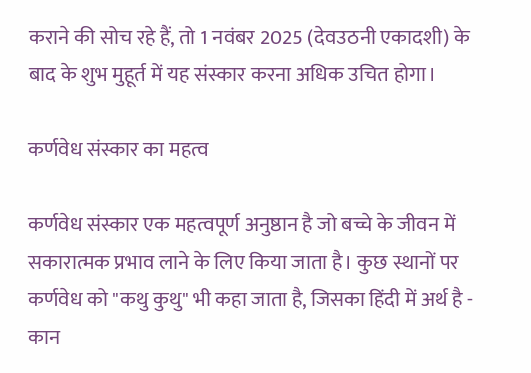कराने की सोच रहे हैं, तो 1 नवंबर 2025 (देवउठनी एकादशी) के बाद के शुभ मुहूर्त में यह संस्कार करना अधिक उचित होगा।

कर्णवेध संस्कार का महत्व

कर्णवेध संस्कार एक महत्वपूर्ण अनुष्ठान है जो बच्चे के जीवन में सकारात्मक प्रभाव लाने के लिए किया जाता है। कुछ स्थानों पर कर्णवेध को "कथु कुथु" भी कहा जाता है, जिसका हिंदी में अर्थ है - कान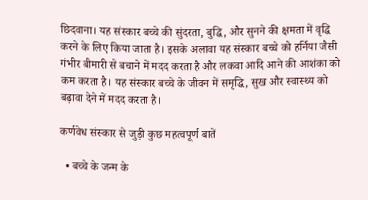छिदवाना। यह संस्कार बच्चे की सुंदरता, बुद्धि, और सुनने की क्षमता में वृद्धि करने के लिए किया जाता है। इसके अलावा यह संस्कार बच्चे को हर्निया जैसी गंभीर बीमारी से बचाने में मदद करता है और लकवा आदि आने की आशंका को कम करता है। यह संस्कार बच्चे के जीवन में समृद्धि, सुख और स्वास्थ्य को बढ़ावा देने में मदद करता है।

कर्णवेध संस्कार से जुड़ी कुछ महत्वपूर्ण बातें

  • बच्चे के जन्म के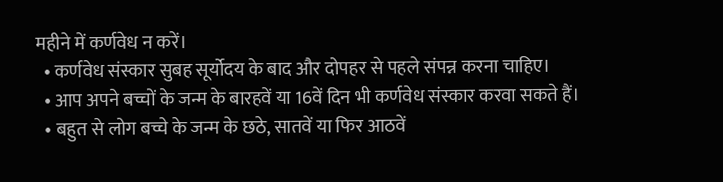महीने में कर्णवेध न करें।
  • कर्णवेध संस्कार सुबह सूर्योदय के बाद और दोपहर से पहले संपन्न करना चाहिए।
  • आप अपने बच्चों के जन्म के बारहवें या 16वें दिन भी कर्णवेध संस्कार करवा सकते हैं।
  • बहुत से लोग बच्चे के जन्म के छठे, सातवें या फिर आठवें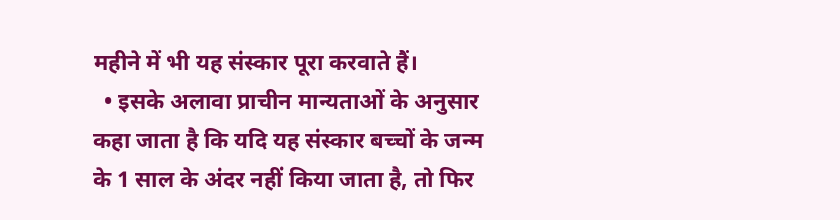महीने में भी यह संस्कार पूरा करवाते हैं।
  • इसके अलावा प्राचीन मान्यताओं के अनुसार कहा जाता है कि यदि यह संस्कार बच्चों के जन्म के 1 साल के अंदर नहीं किया जाता है, तो फिर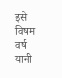इसे विषम वर्ष यानी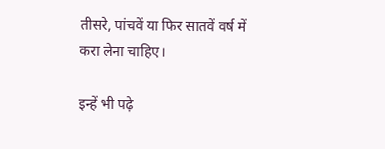तीसरे, पांचवें या फिर सातवें वर्ष में करा लेना चाहिए।

इन्हें भी पढ़े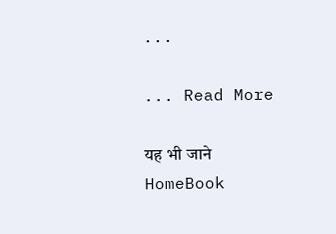...

... Read More

यह भी जाने
HomeBook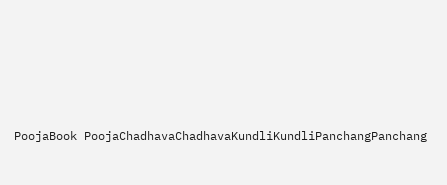PoojaBook PoojaChadhavaChadhavaKundliKundliPanchangPanchang